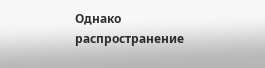Однако распространение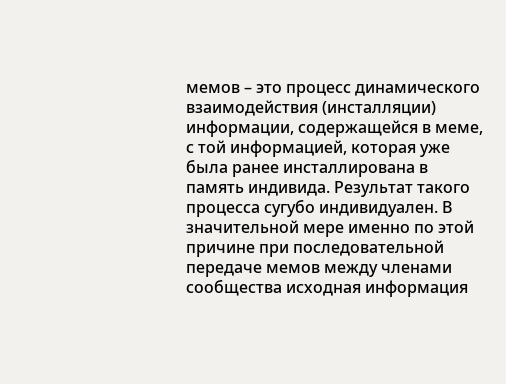мемов – это процесс динамического взаимодействия (инсталляции) информации, содержащейся в меме, с той информацией, которая уже была ранее инсталлирована в память индивида. Результат такого процесса сугубо индивидуален. В значительной мере именно по этой причине при последовательной передаче мемов между членами сообщества исходная информация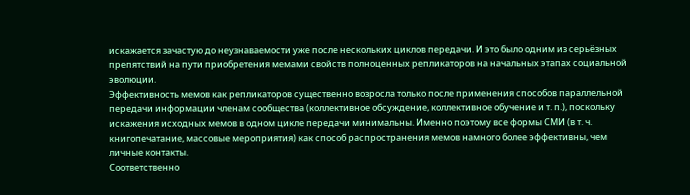искажается зачастую до неузнаваемости уже после нескольких циклов передачи. И это было одним из серьёзных препятствий на пути приобретения мемами свойств полноценных репликаторов на начальных этапах социальной эволюции.
Эффективность мемов как репликаторов существенно возросла только после применения способов параллельной передачи информации членам сообщества (коллективное обсуждение, коллективное обучение и т. п.), поскольку искажения исходных мемов в одном цикле передачи минимальны. Именно поэтому все формы СМИ (в т. ч. книгопечатание, массовые мероприятия) как способ распространения мемов намного более эффективны, чем личные контакты.
Соответственно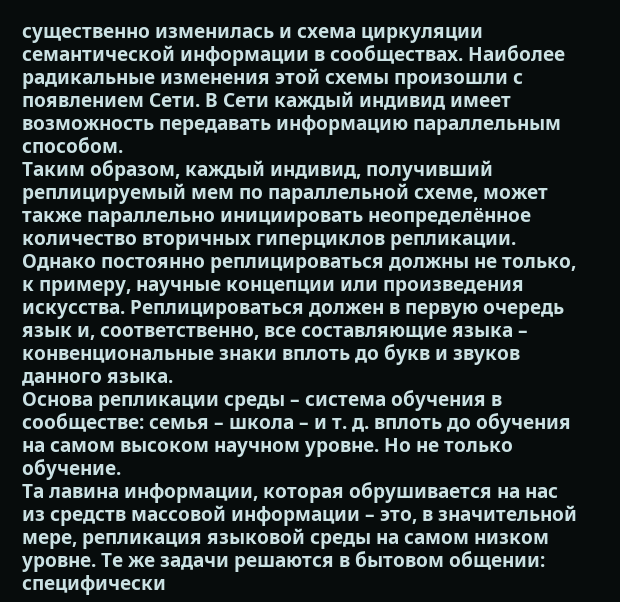существенно изменилась и схема циркуляции семантической информации в сообществах. Наиболее радикальные изменения этой схемы произошли с появлением Сети. В Сети каждый индивид имеет возможность передавать информацию параллельным способом.
Таким образом, каждый индивид, получивший реплицируемый мем по параллельной схеме, может также параллельно инициировать неопределённое количество вторичных гиперциклов репликации.
Однако постоянно реплицироваться должны не только, к примеру, научные концепции или произведения искусства. Реплицироваться должен в первую очередь язык и, соответственно, все составляющие языка – конвенциональные знаки вплоть до букв и звуков данного языка.
Основа репликации среды – система обучения в сообществе: семья – школа – и т. д. вплоть до обучения на самом высоком научном уровне. Но не только обучение.
Та лавина информации, которая обрушивается на нас из средств массовой информации – это, в значительной мере, репликация языковой среды на самом низком уровне. Те же задачи решаются в бытовом общении: специфически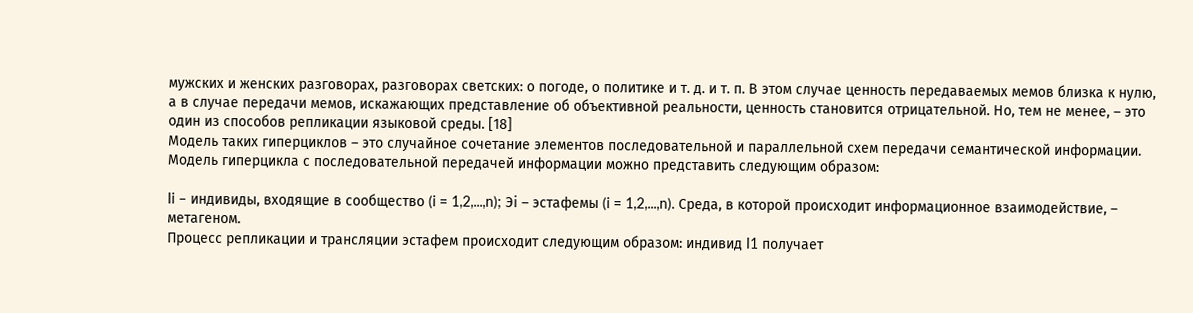мужских и женских разговорах, разговорах светских: о погоде, о политике и т. д. и т. п. В этом случае ценность передаваемых мемов близка к нулю, а в случае передачи мемов, искажающих представление об объективной реальности, ценность становится отрицательной. Но, тем не менее, – это один из способов репликации языковой среды. [18]
Модель таких гиперциклов – это случайное сочетание элементов последовательной и параллельной схем передачи семантической информации.
Модель гиперцикла с последовательной передачей информации можно представить следующим образом:

Ii – индивиды, входящие в сообщество (i = 1,2,...,n); Эi – эстафемы (i = 1,2,...,n). Среда, в которой происходит информационное взаимодействие, – метагеном.
Процесс репликации и трансляции эстафем происходит следующим образом: индивид I1 получает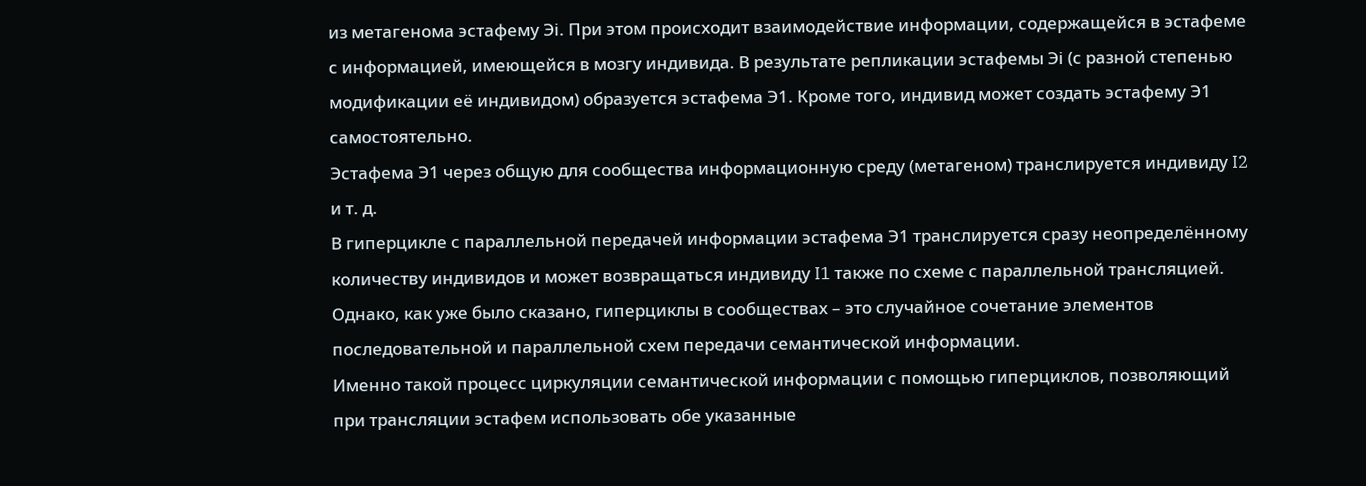из метагенома эстафему Эi. При этом происходит взаимодействие информации, содержащейся в эстафеме с информацией, имеющейся в мозгу индивида. В результате репликации эстафемы Эi (с разной степенью модификации её индивидом) образуется эстафема Э1. Кроме того, индивид может создать эстафему Э1 самостоятельно.
Эстафема Э1 через общую для сообщества информационную среду (метагеном) транслируется индивиду I2 и т. д.
В гиперцикле с параллельной передачей информации эстафема Э1 транслируется сразу неопределённому количеству индивидов и может возвращаться индивиду I1 также по схеме с параллельной трансляцией. Однако, как уже было сказано, гиперциклы в сообществах – это случайное сочетание элементов последовательной и параллельной схем передачи семантической информации.
Именно такой процесс циркуляции семантической информации с помощью гиперциклов, позволяющий при трансляции эстафем использовать обе указанные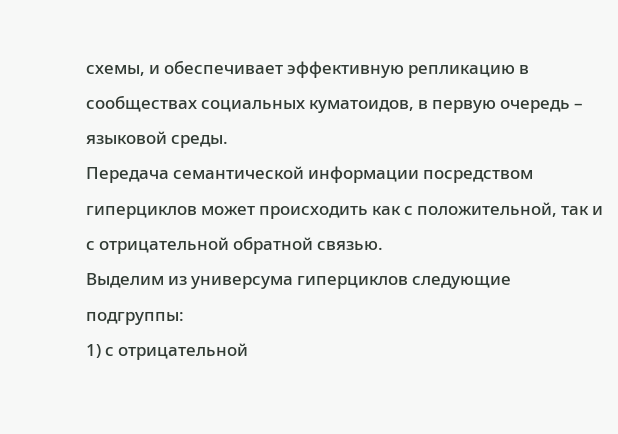схемы, и обеспечивает эффективную репликацию в сообществах социальных куматоидов, в первую очередь – языковой среды.
Передача семантической информации посредством гиперциклов может происходить как с положительной, так и с отрицательной обратной связью.
Выделим из универсума гиперциклов следующие подгруппы:
1) с отрицательной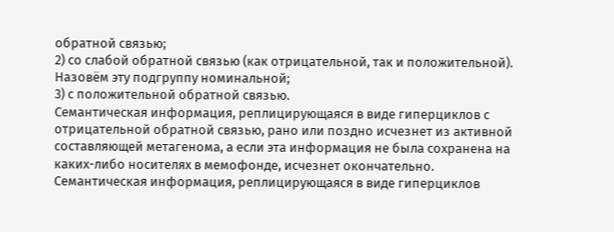обратной связью;
2) со слабой обратной связью (как отрицательной, так и положительной). Назовём эту подгруппу номинальной;
3) с положительной обратной связью.
Семантическая информация, реплицирующаяся в виде гиперциклов с отрицательной обратной связью, рано или поздно исчезнет из активной составляющей метагенома, а если эта информация не была сохранена на каких-либо носителях в мемофонде, исчезнет окончательно.
Семантическая информация, реплицирующаяся в виде гиперциклов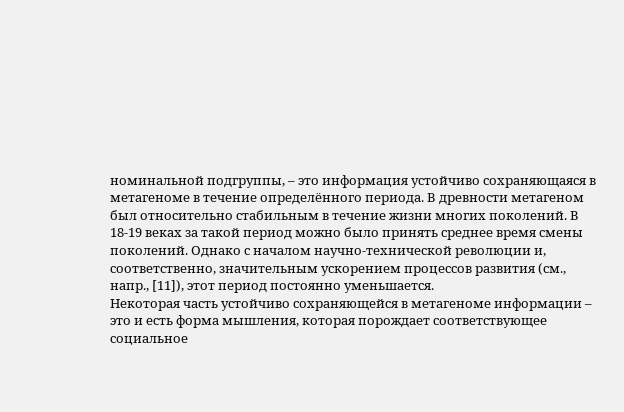номинальной подгруппы, – это информация устойчиво сохраняющаяся в метагеноме в течение определённого периода. В древности метагеном был относительно стабильным в течение жизни многих поколений. В 18-19 веках за такой период можно было принять среднее время смены поколений. Однако с началом научно-технической революции и, соответственно, значительным ускорением процессов развития (см., напр., [11]), этот период постоянно уменьшается.
Некоторая часть устойчиво сохраняющейся в метагеноме информации – это и есть форма мышления, которая порождает соответствующее социальное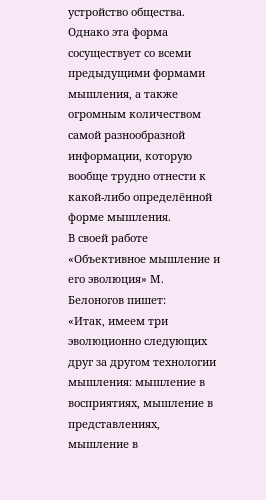устройство общества. Однако эта форма сосуществует со всеми предыдущими формами мышления, а также огромным количеством самой разнообразной информации, которую вообще трудно отнести к какой-либо определённой форме мышления.
В своей работе «Объективное мышление и его эволюция» М. Белоногов пишет:
«Итак, имеем три эволюционно следующих друг за другом технологии мышления: мышление в восприятиях, мышление в представлениях, мышление в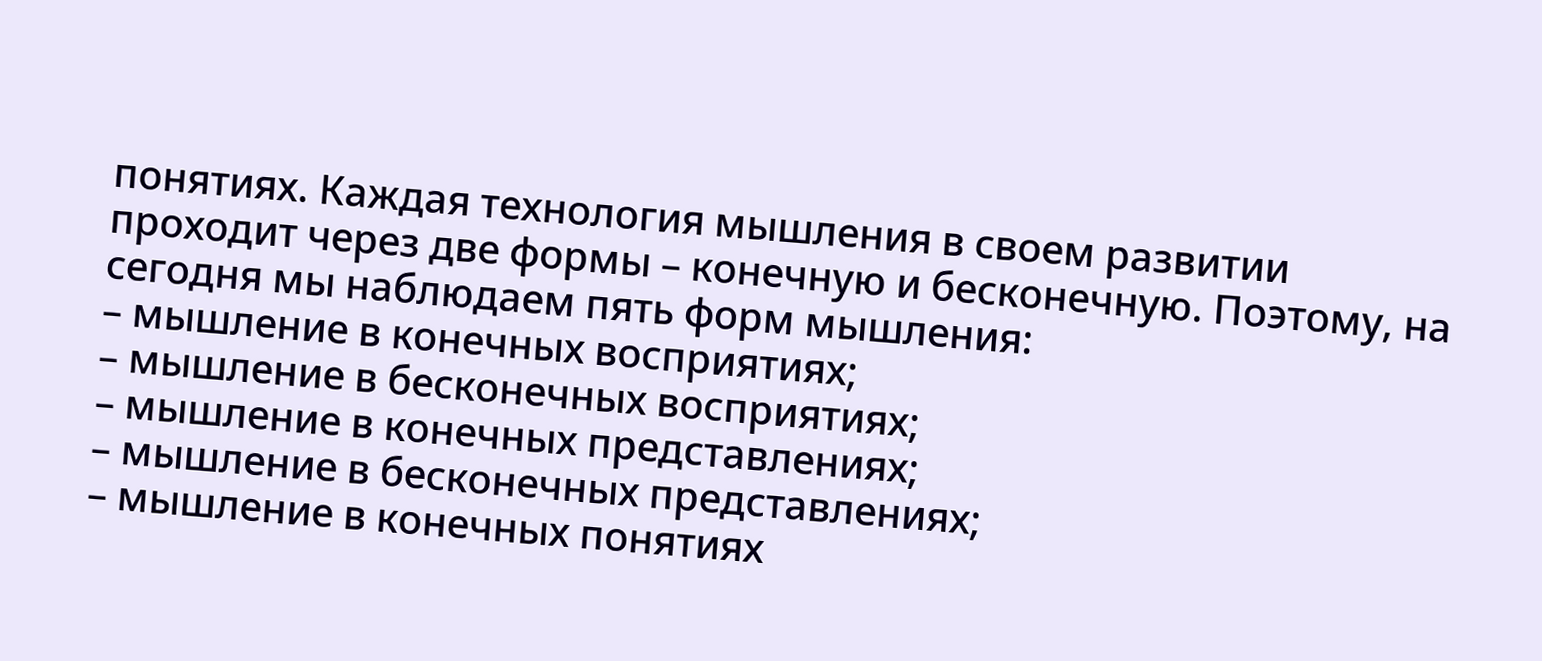понятиях. Каждая технология мышления в своем развитии проходит через две формы – конечную и бесконечную. Поэтому, на сегодня мы наблюдаем пять форм мышления:
– мышление в конечных восприятиях;
– мышление в бесконечных восприятиях;
– мышление в конечных представлениях;
– мышление в бесконечных представлениях;
– мышление в конечных понятиях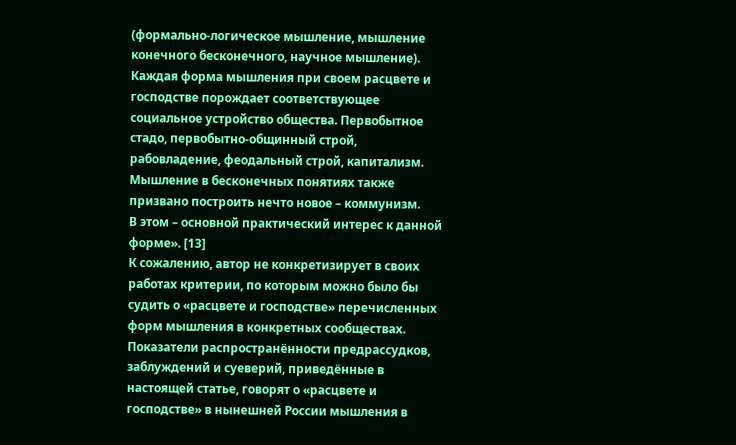(формально-логическое мышление, мышление конечного бесконечного, научное мышление).
Каждая форма мышления при своем расцвете и господстве порождает соответствующее социальное устройство общества. Первобытное стадо, первобытно-общинный строй, рабовладение, феодальный строй, капитализм. Мышление в бесконечных понятиях также призвано построить нечто новое – коммунизм.
В этом – основной практический интерес к данной форме». [13]
К сожалению, автор не конкретизирует в своих работах критерии, по которым можно было бы судить о «расцвете и господстве» перечисленных форм мышления в конкретных сообществах.
Показатели распространённости предрассудков, заблуждений и суеверий, приведённые в настоящей статье, говорят о «расцвете и господстве» в нынешней России мышления в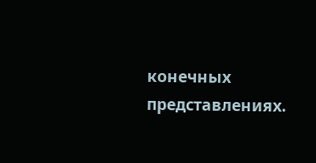конечных представлениях.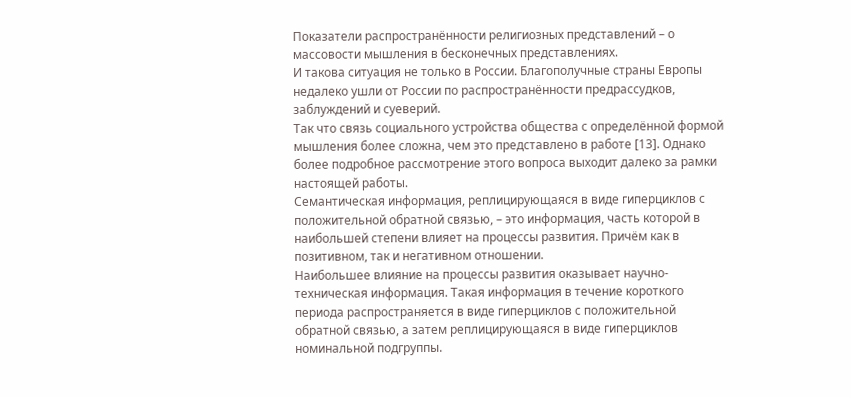Показатели распространённости религиозных представлений – о массовости мышления в бесконечных представлениях.
И такова ситуация не только в России. Благополучные страны Европы недалеко ушли от России по распространённости предрассудков, заблуждений и суеверий.
Так что связь социального устройства общества с определённой формой мышления более сложна, чем это представлено в работе [13]. Однако более подробное рассмотрение этого вопроса выходит далеко за рамки настоящей работы.
Семантическая информация, реплицирующаяся в виде гиперциклов с положительной обратной связью, – это информация, часть которой в наибольшей степени влияет на процессы развития. Причём как в позитивном, так и негативном отношении.
Наибольшее влияние на процессы развития оказывает научно-техническая информация. Такая информация в течение короткого периода распространяется в виде гиперциклов с положительной обратной связью, а затем реплицирующаяся в виде гиперциклов номинальной подгруппы.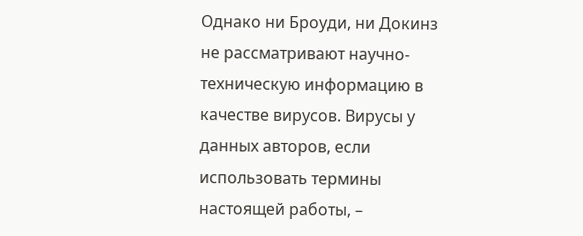Однако ни Броуди, ни Докинз не рассматривают научно-техническую информацию в качестве вирусов. Вирусы у данных авторов, если использовать термины настоящей работы, –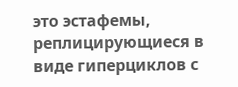это эстафемы, реплицирующиеся в виде гиперциклов с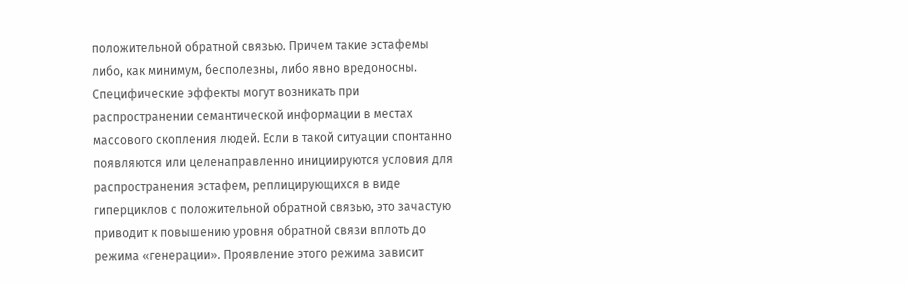положительной обратной связью. Причем такие эстафемы либо, как минимум, бесполезны, либо явно вредоносны.
Специфические эффекты могут возникать при распространении семантической информации в местах массового скопления людей. Если в такой ситуации спонтанно появляются или целенаправленно инициируются условия для распространения эстафем, реплицирующихся в виде гиперциклов с положительной обратной связью, это зачастую приводит к повышению уровня обратной связи вплоть до режима «генерации». Проявление этого режима зависит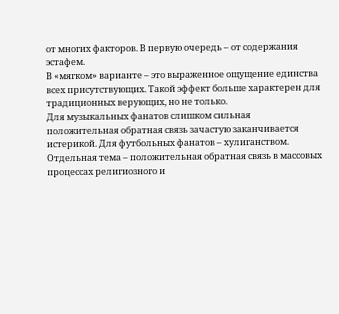от многих факторов. В первую очередь – от содержания эстафем.
В «мягком» варианте – это выраженное ощущение единства всех присутствующих. Такой эффект больше характерен для традиционных верующих, но не только.
Для музыкальных фанатов слишком сильная положительная обратная связь зачастую заканчивается истерикой. Для футбольных фанатов – хулиганством.
Отдельная тема – положительная обратная связь в массовых процессах религиозного и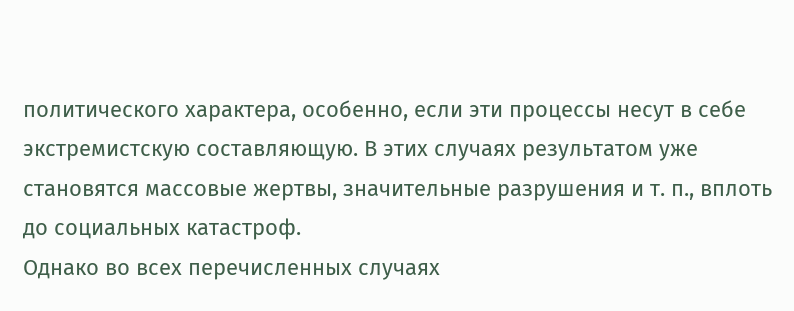политического характера, особенно, если эти процессы несут в себе экстремистскую составляющую. В этих случаях результатом уже становятся массовые жертвы, значительные разрушения и т. п., вплоть до социальных катастроф.
Однако во всех перечисленных случаях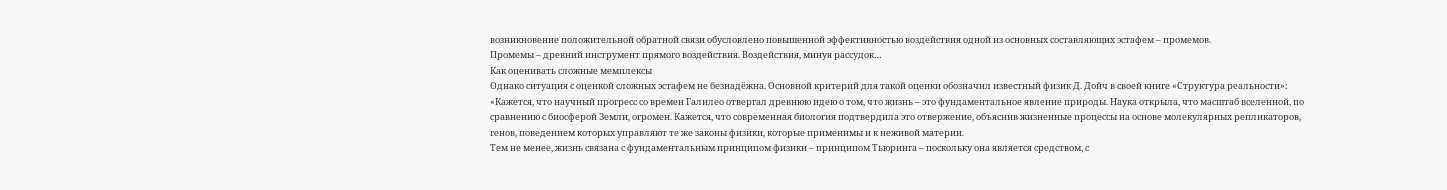возникновение положительной обратной связи обусловлено повышенной эффективностью воздействия одной из основных составляющих эстафем – промемов.
Промемы – древний инструмент прямого воздействия. Воздействия, минуя рассудок…
Как оценивать сложные мемплексы
Однако ситуация с оценкой сложных эстафем не безнадёжна. Основной критерий для такой оценки обозначил известный физик Д. Дойч в своей книге «Структура реальности»:
«Кажется, что научный прогресс со времен Галилео отвергал древнюю идею о том, что жизнь – это фундаментальное явление природы. Наука открыла, что масштаб вселенной, по сравнению с биосферой Земли, огромен. Кажется, что современная биология подтвердила это отвержение, объяснив жизненные процессы на основе молекулярных репликаторов, генов, поведением которых управляют те же законы физики, которые применимы и к неживой материи.
Тем не менее, жизнь связана с фундаментальным принципом физики – принципом Тьюринга – поскольку она является средством, с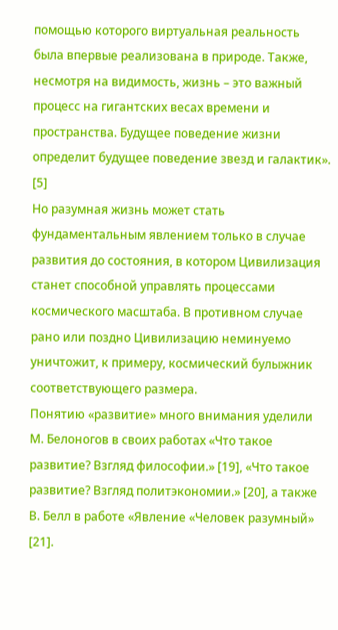помощью которого виртуальная реальность была впервые реализована в природе. Также, несмотря на видимость, жизнь – это важный процесс на гигантских весах времени и пространства. Будущее поведение жизни определит будущее поведение звезд и галактик». [5]
Но разумная жизнь может стать фундаментальным явлением только в случае развития до состояния, в котором Цивилизация станет способной управлять процессами космического масштаба. В противном случае рано или поздно Цивилизацию неминуемо уничтожит, к примеру, космический булыжник соответствующего размера.
Понятию «развитие» много внимания уделили М. Белоногов в своих работах «Что такое развитие? Взгляд философии.» [19], «Что такое развитие? Взгляд политэкономии.» [20], а также В. Белл в работе «Явление «Человек разумный» [21].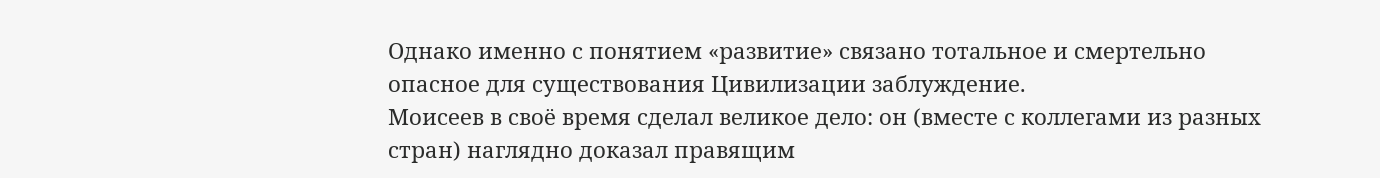Однако именно с понятием «развитие» связано тотальное и смертельно опасное для существования Цивилизации заблуждение.
Моисеев в своё время сделал великое дело: он (вместе с коллегами из разных стран) наглядно доказал правящим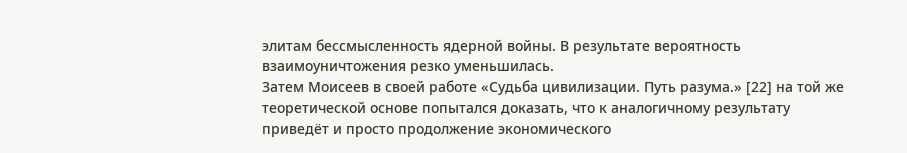элитам бессмысленность ядерной войны. В результате вероятность взаимоуничтожения резко уменьшилась.
Затем Моисеев в своей работе «Судьба цивилизации. Путь разума.» [22] на той же теоретической основе попытался доказать, что к аналогичному результату приведёт и просто продолжение экономического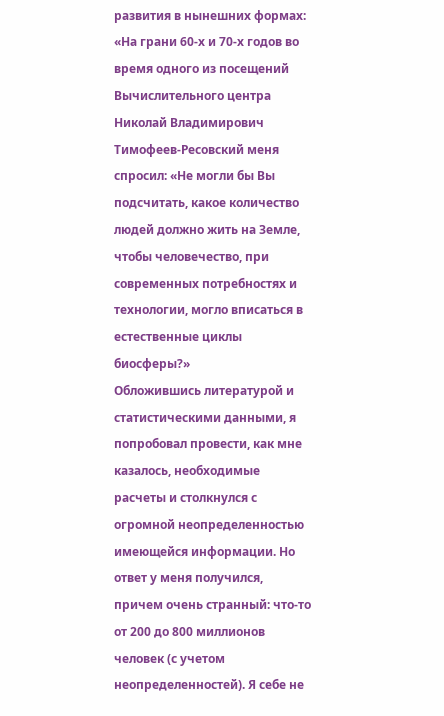развития в нынешних формах:
«На грани 60-х и 70-х годов во время одного из посещений Вычислительного центра Николай Владимирович Тимофеев-Ресовский меня спросил: «Не могли бы Вы подсчитать, какое количество людей должно жить на Земле, чтобы человечество, при современных потребностях и технологии, могло вписаться в естественные циклы биосферы?»
Обложившись литературой и статистическими данными, я попробовал провести, как мне казалось, необходимые расчеты и столкнулся с огромной неопределенностью имеющейся информации. Но ответ у меня получился, причем очень странный: что-то от 200 до 800 миллионов человек (с учетом неопределенностей). Я себе не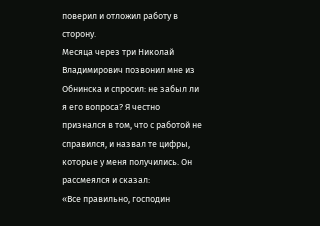поверил и отложил работу в сторону.
Месяца через три Николай Владимирович позвонил мне из Обнинска и спросил: не забыл ли я его вопроса? Я честно признался в том, что с работой не справился, и назвал те цифры, которые у меня получились. Он рассмеялся и сказал:
«Все правильно, господин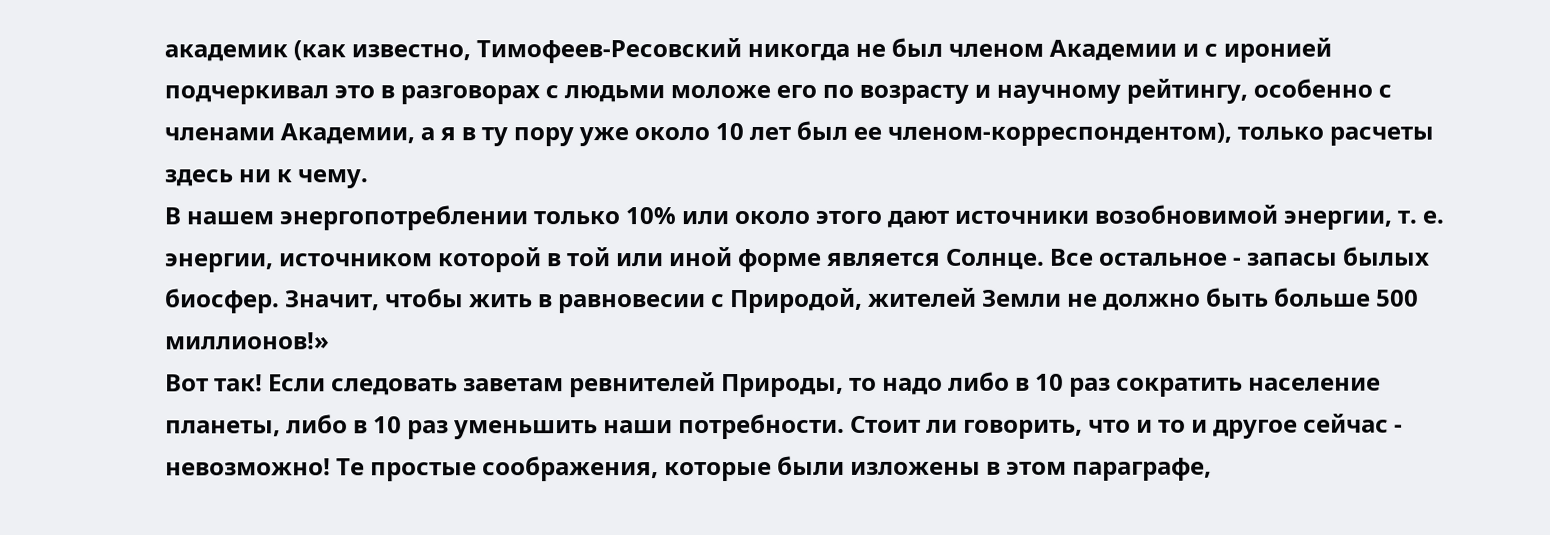академик (как известно, Тимофеев-Ресовский никогда не был членом Академии и с иронией подчеркивал это в разговорах с людьми моложе его по возрасту и научному рейтингу, особенно с членами Академии, а я в ту пору уже около 10 лет был ее членом-корреспондентом), только расчеты здесь ни к чему.
В нашем энергопотреблении только 10% или около этого дают источники возобновимой энергии, т. е. энергии, источником которой в той или иной форме является Солнце. Все остальное - запасы былых биосфер. Значит, чтобы жить в равновесии с Природой, жителей Земли не должно быть больше 500 миллионов!»
Вот так! Если следовать заветам ревнителей Природы, то надо либо в 10 раз сократить население планеты, либо в 10 раз уменьшить наши потребности. Стоит ли говорить, что и то и другое сейчас - невозможно! Те простые соображения, которые были изложены в этом параграфе,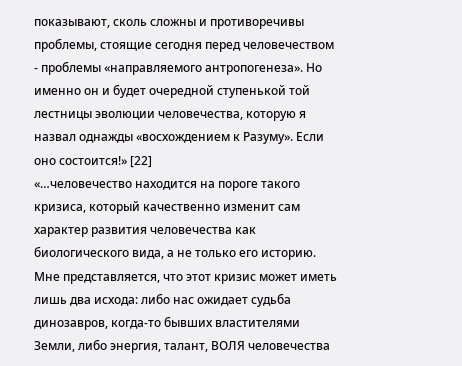показывают, сколь сложны и противоречивы проблемы, стоящие сегодня перед человечеством - проблемы «направляемого антропогенеза». Но именно он и будет очередной ступенькой той лестницы эволюции человечества, которую я назвал однажды «восхождением к Разуму». Если оно состоится!» [22]
«…человечество находится на пороге такого кризиса, который качественно изменит сам характер развития человечества как биологического вида, а не только его историю. Мне представляется, что этот кризис может иметь лишь два исхода: либо нас ожидает судьба динозавров, когда-то бывших властителями Земли, либо энергия, талант, ВОЛЯ человечества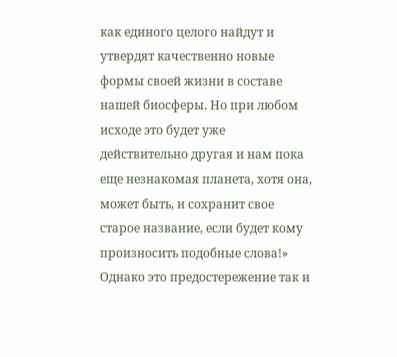как единого целого найдут и утвердят качественно новые формы своей жизни в составе нашей биосферы. Но при любом исходе это будет уже действительно другая и нам пока еще незнакомая планета, хотя она, может быть, и сохранит свое старое название, если будет кому произносить подобные слова!»
Однако это предостережение так и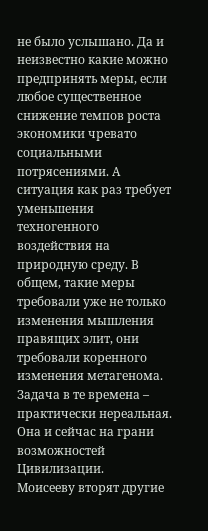не было услышано. Да и неизвестно какие можно предпринять меры, если любое существенное снижение темпов роста экономики чревато социальными потрясениями. А ситуация как раз требует уменьшения техногенного воздействия на природную среду. В общем, такие меры требовали уже не только изменения мышления правящих элит, они требовали коренного изменения метагенома. Задача в те времена – практически нереальная. Она и сейчас на грани возможностей Цивилизации.
Моисееву вторят другие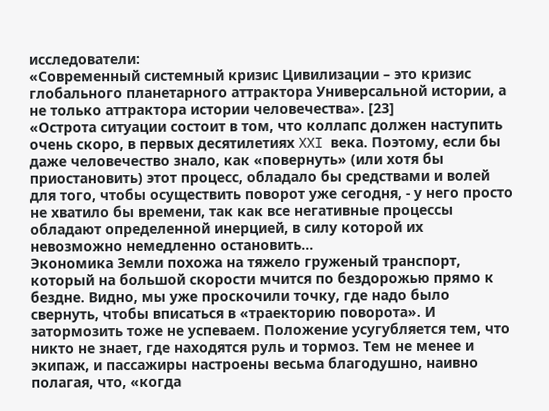исследователи:
«Современный системный кризис Цивилизации – это кризис глобального планетарного аттрактора Универсальной истории, а не только аттрактора истории человечества». [23]
«Острота ситуации состоит в том, что коллапс должен наступить очень скоро, в первых десятилетиях XXI века. Поэтому, если бы даже человечество знало, как «повернуть» (или хотя бы приостановить) этот процесс, обладало бы средствами и волей для того, чтобы осуществить поворот уже сегодня, - у него просто не хватило бы времени, так как все негативные процессы обладают определенной инерцией, в силу которой их невозможно немедленно остановить...
Экономика Земли похожа на тяжело груженый транспорт, который на большой скорости мчится по бездорожью прямо к бездне. Видно, мы уже проскочили точку, где надо было свернуть, чтобы вписаться в «траекторию поворота». И затормозить тоже не успеваем. Положение усугубляется тем, что никто не знает, где находятся руль и тормоз. Тем не менее и экипаж, и пассажиры настроены весьма благодушно, наивно полагая, что, «когда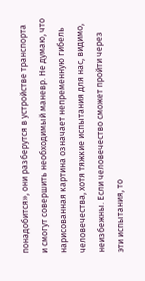понадобится», они разберутся в устройстве транспорта и смогут совершить необходимый маневр. Не думаю, что нарисованная картина означает непременную гибель человечества, хотя тяжкие испытания для нас, видимо, неизбежны. Если человечество сможет пройти через эти испытания, то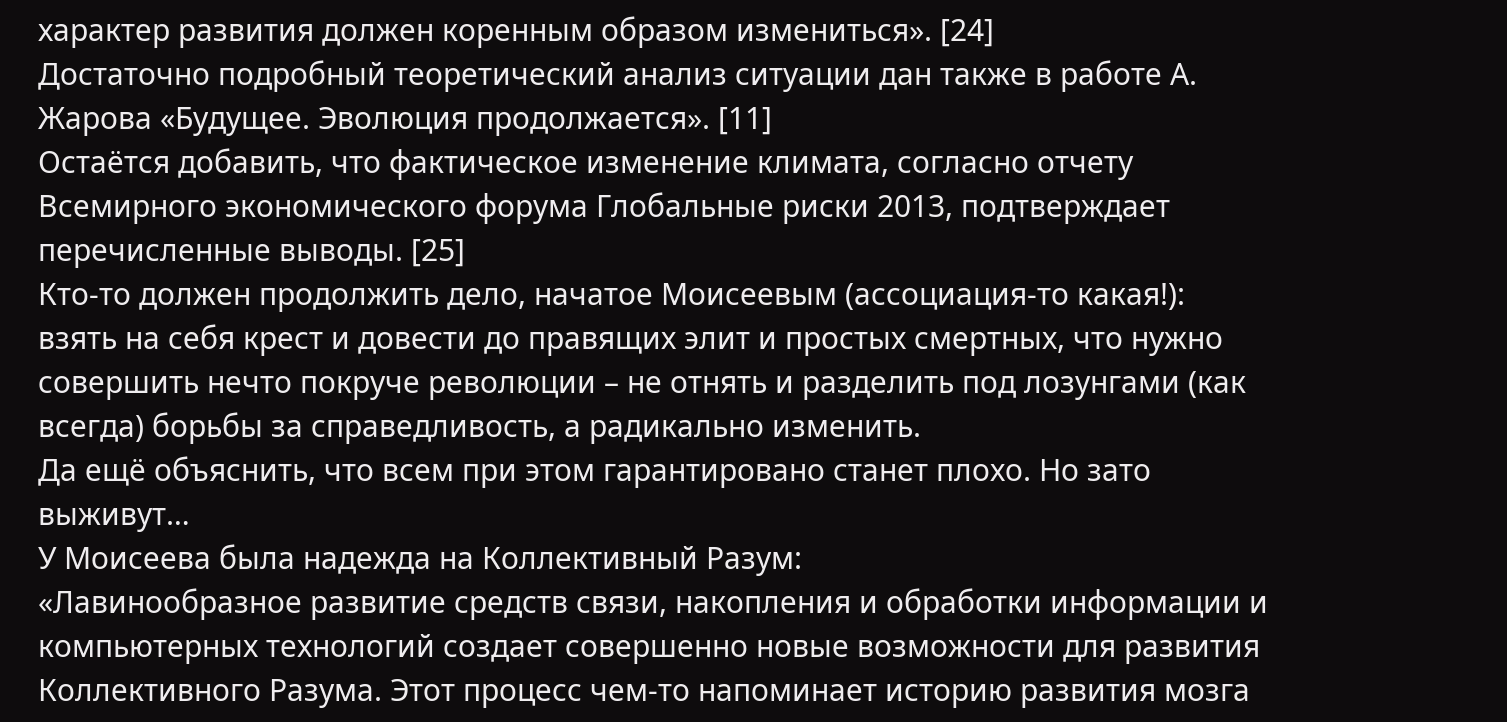характер развития должен коренным образом измениться». [24]
Достаточно подробный теоретический анализ ситуации дан также в работе А. Жарова «Будущее. Эволюция продолжается». [11]
Остаётся добавить, что фактическое изменение климата, согласно отчету Всемирного экономического форума Глобальные риски 2013, подтверждает перечисленные выводы. [25]
Кто-то должен продолжить дело, начатое Моисеевым (ассоциация-то какая!): взять на себя крест и довести до правящих элит и простых смертных, что нужно совершить нечто покруче революции – не отнять и разделить под лозунгами (как всегда) борьбы за справедливость, а радикально изменить.
Да ещё объяснить, что всем при этом гарантировано станет плохо. Но зато выживут…
У Моисеева была надежда на Коллективный Разум:
«Лавинообразное развитие средств связи, накопления и обработки информации и компьютерных технологий создает совершенно новые возможности для развития Коллективного Разума. Этот процесс чем-то напоминает историю развития мозга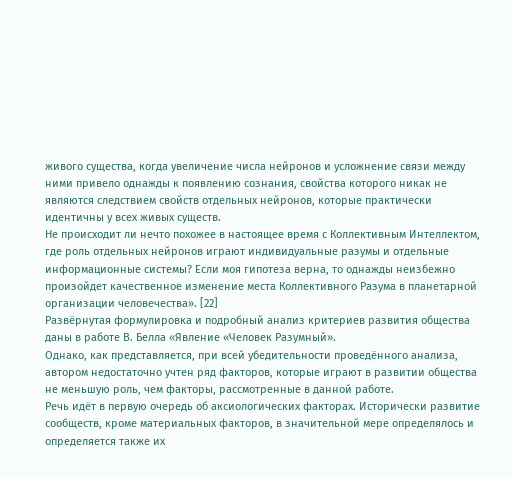живого существа, когда увеличение числа нейронов и усложнение связи между ними привело однажды к появлению сознания, свойства которого никак не являются следствием свойств отдельных нейронов, которые практически идентичны у всех живых существ.
Не происходит ли нечто похожее в настоящее время с Коллективным Интеллектом, где роль отдельных нейронов играют индивидуальные разумы и отдельные информационные системы? Если моя гипотеза верна, то однажды неизбежно произойдет качественное изменение места Коллективного Разума в планетарной организации человечества». [22]
Развёрнутая формулировка и подробный анализ критериев развития общества даны в работе В. Белла «Явление «Человек Разумный».
Однако, как представляется, при всей убедительности проведённого анализа, автором недостаточно учтен ряд факторов, которые играют в развитии общества не меньшую роль, чем факторы, рассмотренные в данной работе.
Речь идёт в первую очередь об аксиологических факторах. Исторически развитие сообществ, кроме материальных факторов, в значительной мере определялось и определяется также их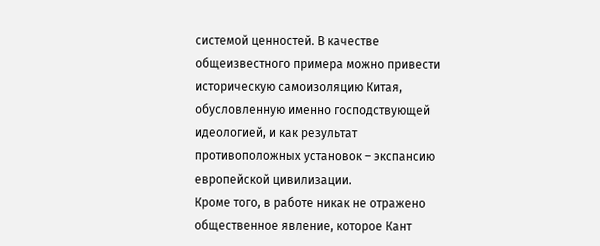системой ценностей. В качестве общеизвестного примера можно привести историческую самоизоляцию Китая, обусловленную именно господствующей идеологией, и как результат противоположных установок – экспансию европейской цивилизации.
Кроме того, в работе никак не отражено общественное явление, которое Кант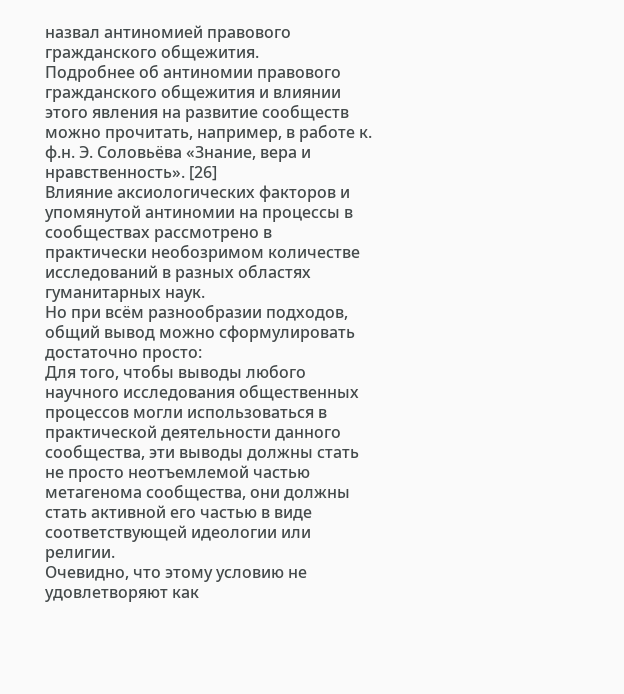назвал антиномией правового гражданского общежития.
Подробнее об антиномии правового гражданского общежития и влиянии этого явления на развитие сообществ можно прочитать, например, в работе к. ф.н. Э. Соловьёва «Знание, вера и нравственность». [26]
Влияние аксиологических факторов и упомянутой антиномии на процессы в сообществах рассмотрено в практически необозримом количестве исследований в разных областях гуманитарных наук.
Но при всём разнообразии подходов, общий вывод можно сформулировать достаточно просто:
Для того, чтобы выводы любого научного исследования общественных процессов могли использоваться в практической деятельности данного сообщества, эти выводы должны стать не просто неотъемлемой частью метагенома сообщества, они должны стать активной его частью в виде соответствующей идеологии или религии.
Очевидно, что этому условию не удовлетворяют как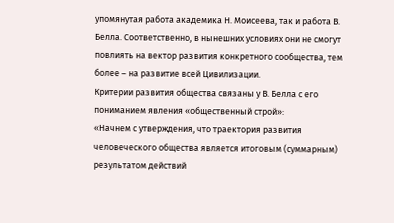упомянутая работа академика Н. Моисеева, так и работа В. Белла. Соответственно, в нынешних условиях они не смогут повлиять на вектор развития конкретного сообщества, тем более – на развитие всей Цивилизации.
Критерии развития общества связаны у В. Белла с его пониманием явления «общественный строй»:
«Начнем с утверждения, что траектория развития человеческого общества является итоговым (суммарным) результатом действий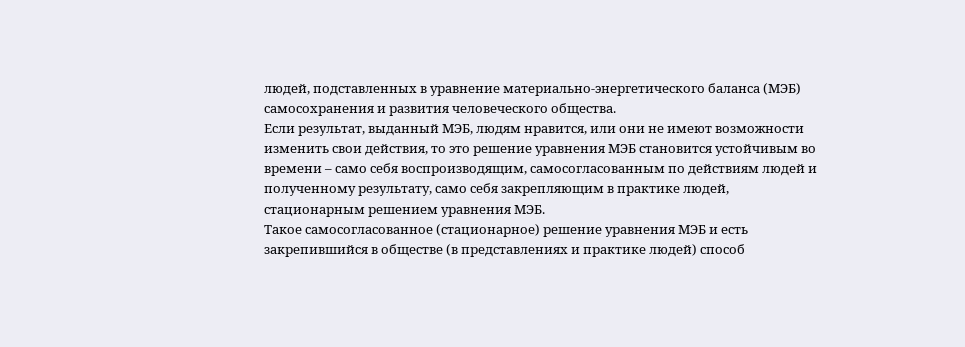людей, подставленных в уравнение материально-энергетического баланса (МЭБ) самосохранения и развития человеческого общества.
Если результат, выданный МЭБ, людям нравится, или они не имеют возможности изменить свои действия, то это решение уравнения МЭБ становится устойчивым во времени – само себя воспроизводящим, самосогласованным по действиям людей и полученному результату, само себя закрепляющим в практике людей, стационарным решением уравнения МЭБ.
Такое самосогласованное (стационарное) решение уравнения МЭБ и есть закрепившийся в обществе (в представлениях и практике людей) способ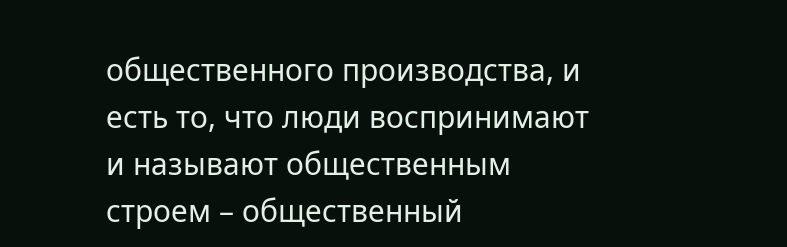общественного производства, и есть то, что люди воспринимают и называют общественным строем – общественный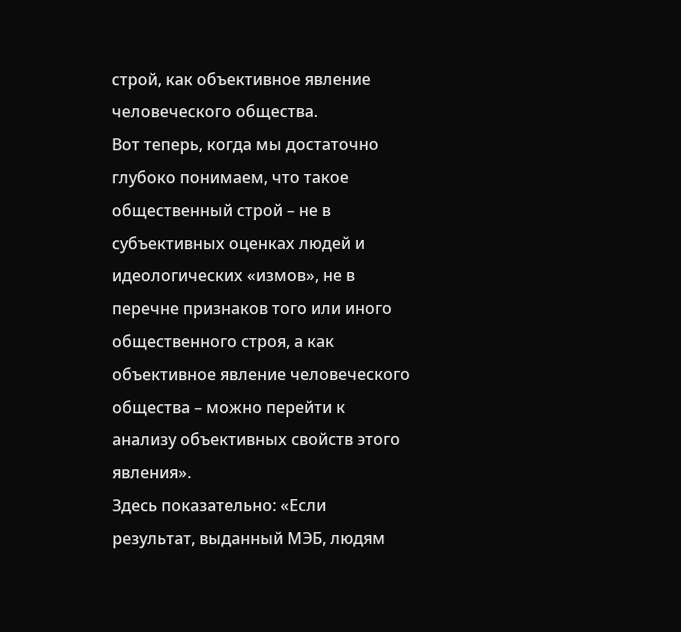строй, как объективное явление человеческого общества.
Вот теперь, когда мы достаточно глубоко понимаем, что такое общественный строй – не в субъективных оценках людей и идеологических «измов», не в перечне признаков того или иного общественного строя, а как объективное явление человеческого общества – можно перейти к анализу объективных свойств этого явления».
Здесь показательно: «Если результат, выданный МЭБ, людям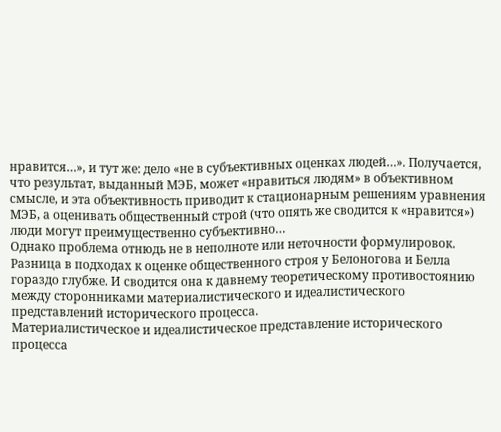нравится…», и тут же: дело «не в субъективных оценках людей…». Получается, что результат, выданный МЭБ, может «нравиться людям» в объективном смысле, и эта объективность приводит к стационарным решениям уравнения МЭБ, а оценивать общественный строй (что опять же сводится к «нравится») люди могут преимущественно субъективно…
Однако проблема отнюдь не в неполноте или неточности формулировок. Разница в подходах к оценке общественного строя у Белоногова и Белла гораздо глубже. И сводится она к давнему теоретическому противостоянию между сторонниками материалистического и идеалистического представлений исторического процесса.
Материалистическое и идеалистическое представление исторического процесса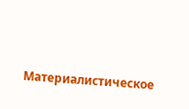Материалистическое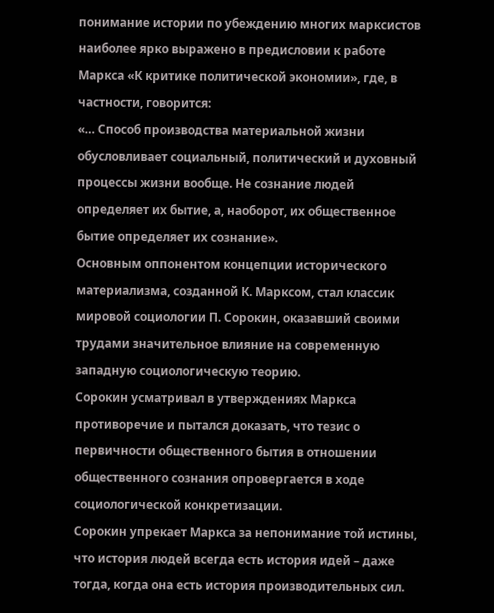понимание истории по убеждению многих марксистов наиболее ярко выражено в предисловии к работе Маркса «К критике политической экономии», где, в частности, говорится:
«… Способ производства материальной жизни обусловливает социальный, политический и духовный процессы жизни вообще. Не сознание людей определяет их бытие, а, наоборот, их общественное бытие определяет их сознание».
Основным оппонентом концепции исторического материализма, созданной К. Марксом, стал классик мировой социологии П. Сорокин, оказавший своими трудами значительное влияние на современную западную социологическую теорию.
Сорокин усматривал в утверждениях Маркса противоречие и пытался доказать, что тезис о первичности общественного бытия в отношении общественного сознания опровергается в ходе социологической конкретизации.
Сорокин упрекает Маркса за непонимание той истины, что история людей всегда есть история идей – даже тогда, когда она есть история производительных сил.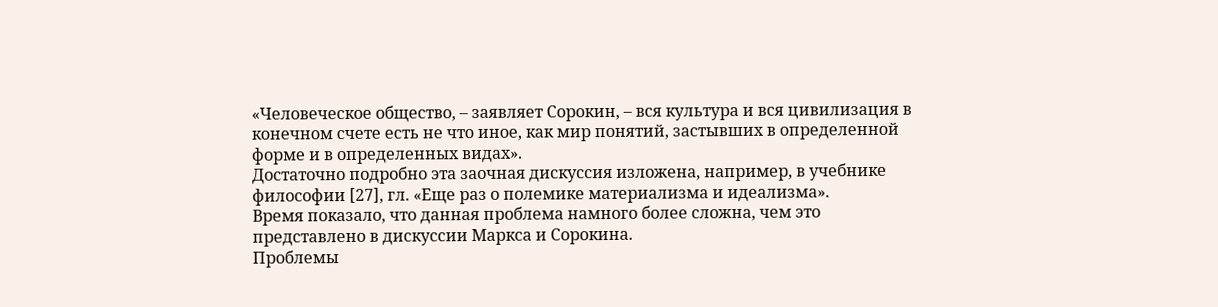«Человеческое общество, – заявляет Сорокин, – вся культура и вся цивилизация в конечном счете есть не что иное, как мир понятий, застывших в определенной форме и в определенных видах».
Достаточно подробно эта заочная дискуссия изложена, например, в учебнике философии [27], гл. «Еще раз о полемике материализма и идеализма».
Время показало, что данная проблема намного более сложна, чем это представлено в дискуссии Маркса и Сорокина.
Проблемы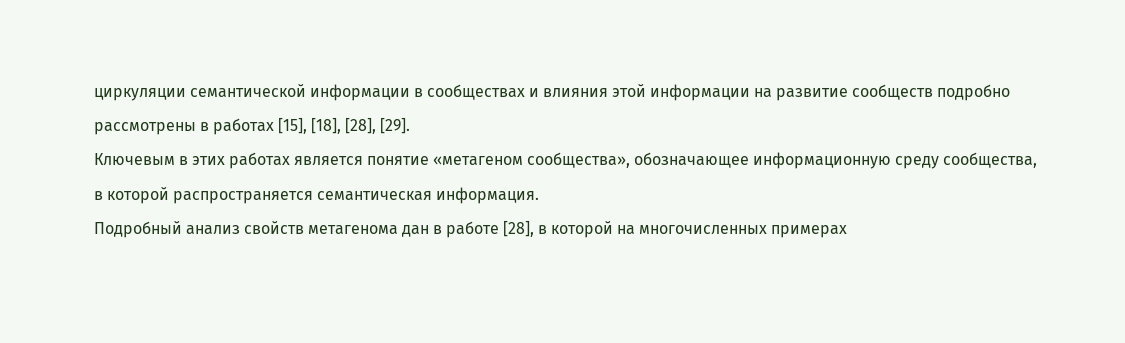циркуляции семантической информации в сообществах и влияния этой информации на развитие сообществ подробно рассмотрены в работах [15], [18], [28], [29].
Ключевым в этих работах является понятие «метагеном сообщества», обозначающее информационную среду сообщества, в которой распространяется семантическая информация.
Подробный анализ свойств метагенома дан в работе [28], в которой на многочисленных примерах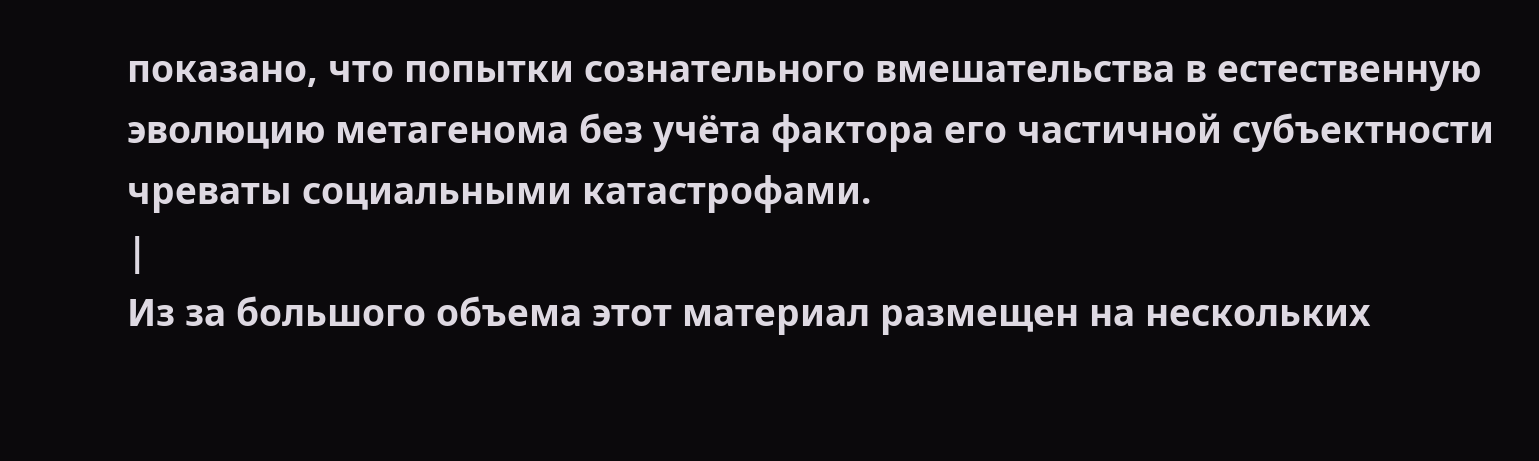показано, что попытки сознательного вмешательства в естественную эволюцию метагенома без учёта фактора его частичной субъектности чреваты социальными катастрофами.
|
Из за большого объема этот материал размещен на нескольких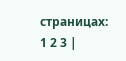страницах:
1 2 3 |